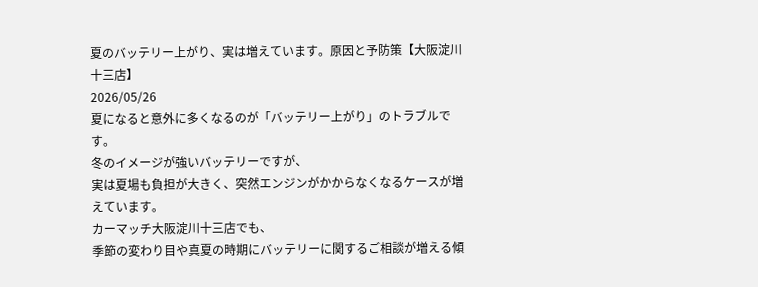夏のバッテリー上がり、実は増えています。原因と予防策【大阪淀川十三店】
2026/05/26
夏になると意外に多くなるのが「バッテリー上がり」のトラブルです。
冬のイメージが強いバッテリーですが、
実は夏場も負担が大きく、突然エンジンがかからなくなるケースが増えています。
カーマッチ大阪淀川十三店でも、
季節の変わり目や真夏の時期にバッテリーに関するご相談が増える傾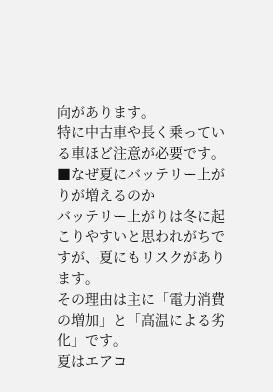向があります。
特に中古車や長く乗っている車ほど注意が必要です。
■なぜ夏にバッテリー上がりが増えるのか
バッテリー上がりは冬に起こりやすいと思われがちですが、夏にもリスクがあります。
その理由は主に「電力消費の増加」と「高温による劣化」です。
夏はエアコ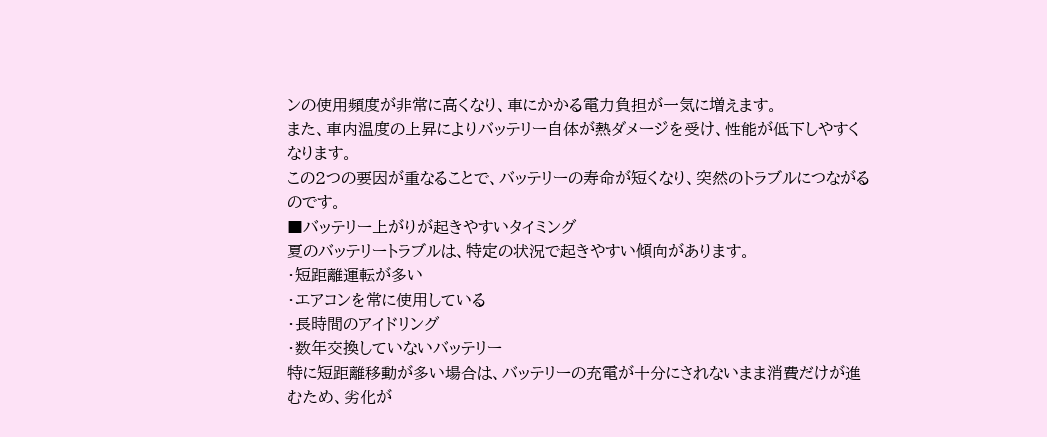ンの使用頻度が非常に高くなり、車にかかる電力負担が一気に増えます。
また、車内温度の上昇によりバッテリー自体が熱ダメージを受け、性能が低下しやすくなります。
この2つの要因が重なることで、バッテリーの寿命が短くなり、突然のトラブルにつながるのです。
■バッテリー上がりが起きやすいタイミング
夏のバッテリートラブルは、特定の状況で起きやすい傾向があります。
・短距離運転が多い
・エアコンを常に使用している
・長時間のアイドリング
・数年交換していないバッテリー
特に短距離移動が多い場合は、バッテリーの充電が十分にされないまま消費だけが進むため、劣化が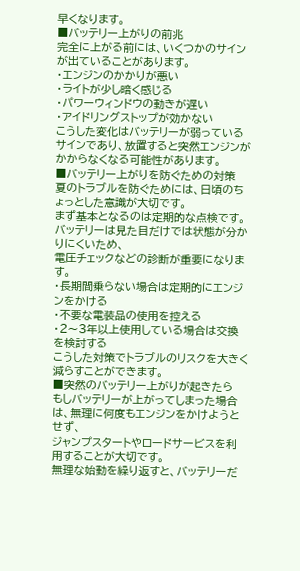早くなります。
■バッテリー上がりの前兆
完全に上がる前には、いくつかのサインが出ていることがあります。
・エンジンのかかりが悪い
・ライトが少し暗く感じる
・パワーウィンドウの動きが遅い
・アイドリングストップが効かない
こうした変化はバッテリーが弱っているサインであり、放置すると突然エンジンがかからなくなる可能性があります。
■バッテリー上がりを防ぐための対策
夏のトラブルを防ぐためには、日頃のちょっとした意識が大切です。
まず基本となるのは定期的な点検です。バッテリーは見た目だけでは状態が分かりにくいため、
電圧チェックなどの診断が重要になります。
・長期間乗らない場合は定期的にエンジンをかける
・不要な電装品の使用を控える
・2〜3年以上使用している場合は交換を検討する
こうした対策でトラブルのリスクを大きく減らすことができます。
■突然のバッテリー上がりが起きたら
もしバッテリーが上がってしまった場合は、無理に何度もエンジンをかけようとせず、
ジャンプスタートやロードサービスを利用することが大切です。
無理な始動を繰り返すと、バッテリーだ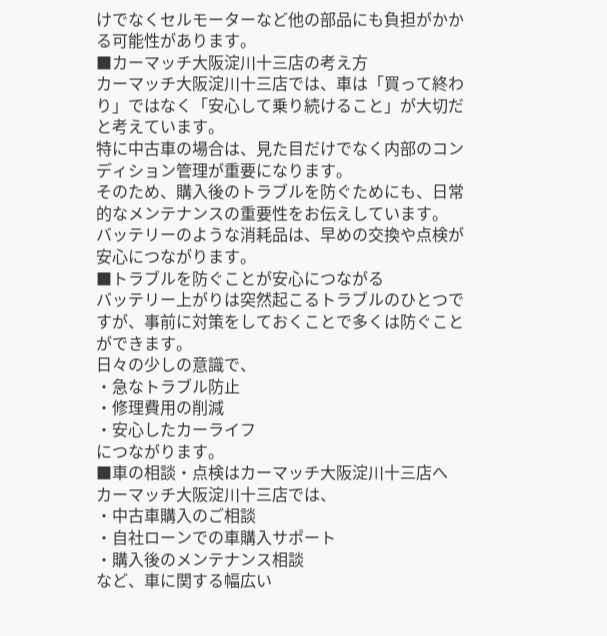けでなくセルモーターなど他の部品にも負担がかかる可能性があります。
■カーマッチ大阪淀川十三店の考え方
カーマッチ大阪淀川十三店では、車は「買って終わり」ではなく「安心して乗り続けること」が大切だと考えています。
特に中古車の場合は、見た目だけでなく内部のコンディション管理が重要になります。
そのため、購入後のトラブルを防ぐためにも、日常的なメンテナンスの重要性をお伝えしています。
バッテリーのような消耗品は、早めの交換や点検が安心につながります。
■トラブルを防ぐことが安心につながる
バッテリー上がりは突然起こるトラブルのひとつですが、事前に対策をしておくことで多くは防ぐことができます。
日々の少しの意識で、
・急なトラブル防止
・修理費用の削減
・安心したカーライフ
につながります。
■車の相談・点検はカーマッチ大阪淀川十三店へ
カーマッチ大阪淀川十三店では、
・中古車購入のご相談
・自社ローンでの車購入サポート
・購入後のメンテナンス相談
など、車に関する幅広い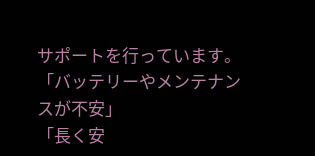サポートを行っています。
「バッテリーやメンテナンスが不安」
「長く安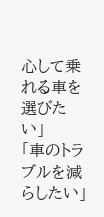心して乗れる車を選びたい」
「車のトラブルを減らしたい」